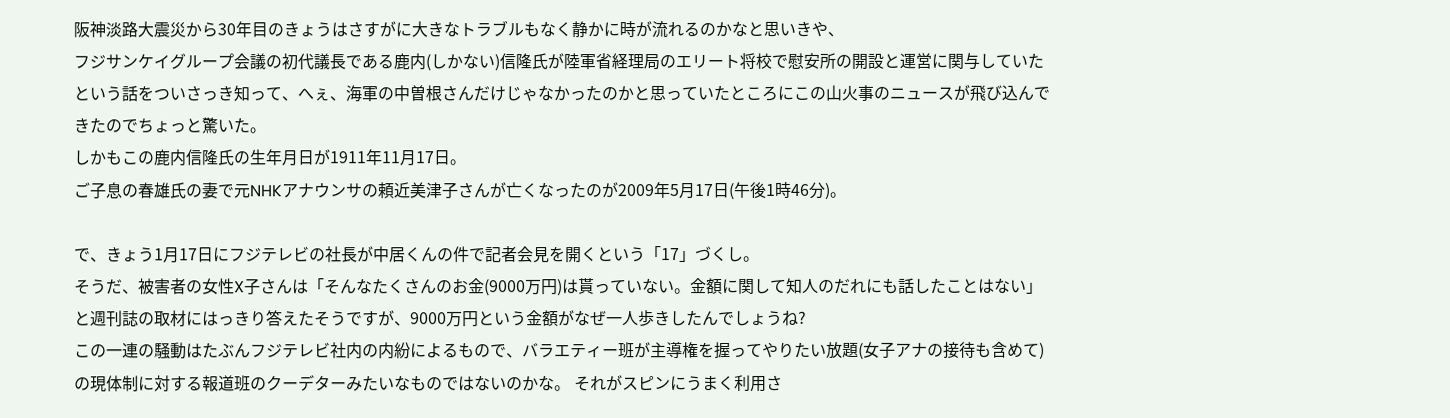阪神淡路大震災から30年目のきょうはさすがに大きなトラブルもなく静かに時が流れるのかなと思いきや、
フジサンケイグループ会議の初代議長である鹿内(しかない)信隆氏が陸軍省経理局のエリート将校で慰安所の開設と運営に関与していたという話をついさっき知って、へぇ、海軍の中曽根さんだけじゃなかったのかと思っていたところにこの山火事のニュースが飛び込んできたのでちょっと驚いた。
しかもこの鹿内信隆氏の生年月日が1911年11月17日。
ご子息の春雄氏の妻で元NHKアナウンサの頼近美津子さんが亡くなったのが2009年5月17日(午後1時46分)。

で、きょう1月17日にフジテレビの社長が中居くんの件で記者会見を開くという「17」づくし。
そうだ、被害者の女性X子さんは「そんなたくさんのお金(9000万円)は貰っていない。金額に関して知人のだれにも話したことはない」と週刊誌の取材にはっきり答えたそうですが、9000万円という金額がなぜ一人歩きしたんでしょうね?
この一連の騒動はたぶんフジテレビ社内の内紛によるもので、バラエティー班が主導権を握ってやりたい放題(女子アナの接待も含めて)の現体制に対する報道班のクーデターみたいなものではないのかな。 それがスピンにうまく利用さ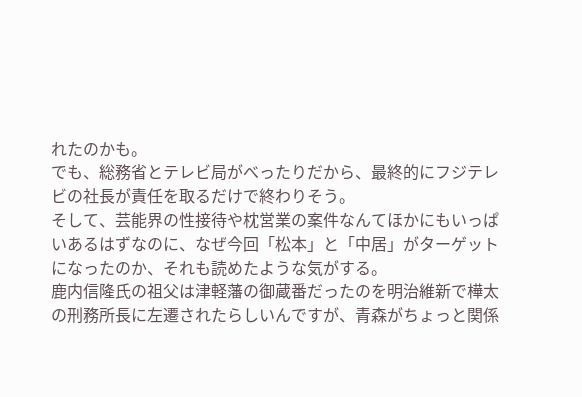れたのかも。
でも、総務省とテレビ局がべったりだから、最終的にフジテレビの社長が責任を取るだけで終わりそう。
そして、芸能界の性接待や枕営業の案件なんてほかにもいっぱいあるはずなのに、なぜ今回「松本」と「中居」がターゲットになったのか、それも読めたような気がする。
鹿内信隆氏の祖父は津軽藩の御蔵番だったのを明治維新で樺太の刑務所長に左遷されたらしいんですが、青森がちょっと関係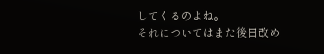してくるのよね。
それについてはまた後日改め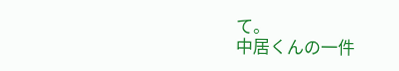て。
中居くんの一件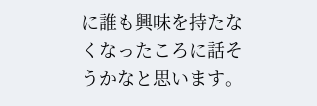に誰も興味を持たなくなったころに話そうかなと思います。